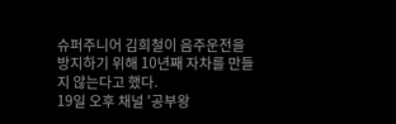슈퍼주니어 김희철이 음주운전을 방지하기 위해 10년째 자차를 만들지 않는다고 했다.
19일 오후 채널 '공부왕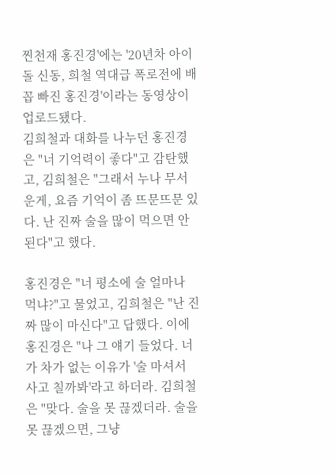찐천재 홍진경'에는 '20년차 아이돌 신동, 희철 역대급 폭로전에 배꼽 빠진 홍진경'이라는 동영상이 업로드됐다.
김희철과 대화를 나누던 홍진경은 "너 기억력이 좋다"고 감탄했고, 김희철은 "그래서 누나 무서운게, 요즘 기억이 좀 뜨문뜨문 있다. 난 진짜 술을 많이 먹으면 안 된다"고 했다.

홍진경은 "너 평소에 술 얼마나 먹냐?"고 물었고, 김희철은 "난 진짜 많이 마신다"고 답했다. 이에 홍진경은 "나 그 얘기 들었다. 너가 차가 없는 이유가 '술 마셔서 사고 칠까봐'라고 하더라. 김희철은 "맞다. 술을 못 끊겠더라. 술을 못 끊겠으면, 그냥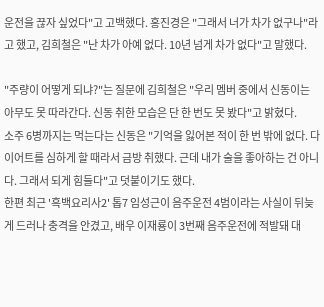운전을 끊자 싶었다"고 고백했다. 홍진경은 "그래서 너가 차가 없구나"라고 했고, 김희철은 "난 차가 아예 없다. 10년 넘게 차가 없다"고 말했다.

"주량이 어떻게 되냐?"는 질문에 김희철은 "우리 멤버 중에서 신동이는 아무도 못 따라간다. 신동 취한 모습은 단 한 번도 못 봤다"고 밝혔다.
소주 6병까지는 먹는다는 신동은 "기억을 잃어본 적이 한 번 밖에 없다. 다이어트를 심하게 할 때라서 금방 취했다. 근데 내가 술을 좋아하는 건 아니다. 그래서 되게 힘들다"고 덧붙이기도 했다.
한편 최근 '흑백요리사2' 톱7 임성근이 음주운전 4범이라는 사실이 뒤늦게 드러나 충격을 안겼고, 배우 이재룡이 3번째 음주운전에 적발돼 대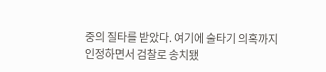중의 질타를 받았다. 여기에 술타기 의혹까지 인정하면서 검찰로 송치됐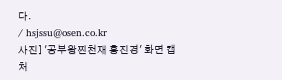다.
/ hsjssu@osen.co.kr
사진] '공부왕찐천재 홍진경' 화면 캡처